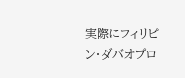実際にフィリピン・ダバオプロ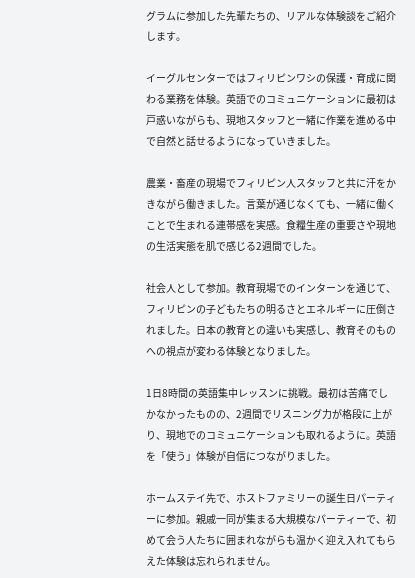グラムに参加した先輩たちの、リアルな体験談をご紹介します。

イーグルセンターではフィリピンワシの保護・育成に関わる業務を体験。英語でのコミュニケーションに最初は戸惑いながらも、現地スタッフと一緒に作業を進める中で自然と話せるようになっていきました。

農業・畜産の現場でフィリピン人スタッフと共に汗をかきながら働きました。言葉が通じなくても、一緒に働くことで生まれる連帯感を実感。食糧生産の重要さや現地の生活実態を肌で感じる2週間でした。

社会人として参加。教育現場でのインターンを通じて、フィリピンの子どもたちの明るさとエネルギーに圧倒されました。日本の教育との違いも実感し、教育そのものへの視点が変わる体験となりました。

1日8時間の英語集中レッスンに挑戦。最初は苦痛でしかなかったものの、2週間でリスニング力が格段に上がり、現地でのコミュニケーションも取れるように。英語を「使う」体験が自信につながりました。

ホームステイ先で、ホストファミリーの誕生日パーティーに参加。親戚一同が集まる大規模なパーティーで、初めて会う人たちに囲まれながらも温かく迎え入れてもらえた体験は忘れられません。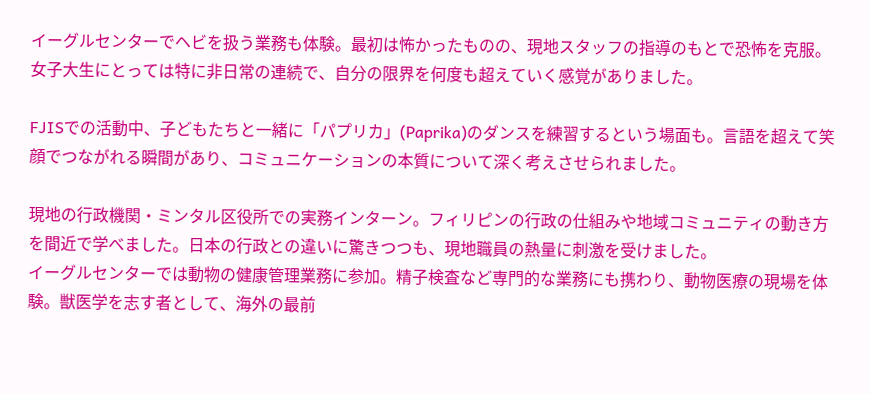イーグルセンターでヘビを扱う業務も体験。最初は怖かったものの、現地スタッフの指導のもとで恐怖を克服。女子大生にとっては特に非日常の連続で、自分の限界を何度も超えていく感覚がありました。

FJISでの活動中、子どもたちと一緒に「パプリカ」(Paprika)のダンスを練習するという場面も。言語を超えて笑顔でつながれる瞬間があり、コミュニケーションの本質について深く考えさせられました。

現地の行政機関・ミンタル区役所での実務インターン。フィリピンの行政の仕組みや地域コミュニティの動き方を間近で学べました。日本の行政との違いに驚きつつも、現地職員の熱量に刺激を受けました。
イーグルセンターでは動物の健康管理業務に参加。精子検査など専門的な業務にも携わり、動物医療の現場を体験。獣医学を志す者として、海外の最前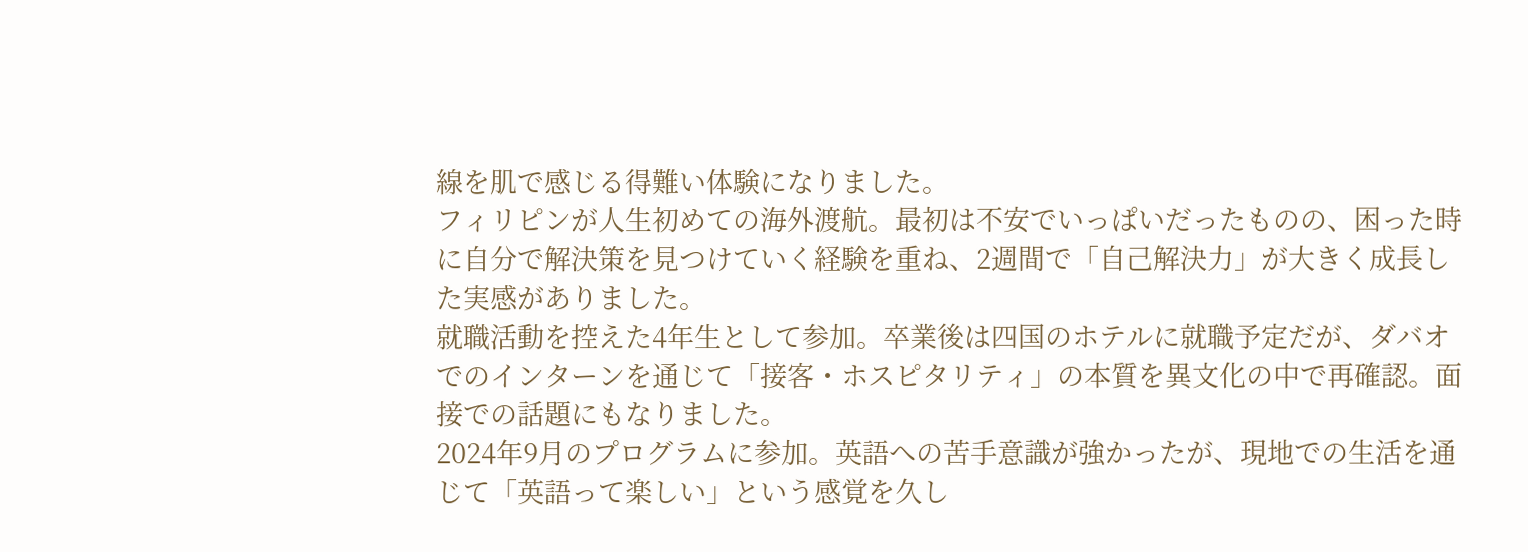線を肌で感じる得難い体験になりました。
フィリピンが人生初めての海外渡航。最初は不安でいっぱいだったものの、困った時に自分で解決策を見つけていく経験を重ね、2週間で「自己解決力」が大きく成長した実感がありました。
就職活動を控えた4年生として参加。卒業後は四国のホテルに就職予定だが、ダバオでのインターンを通じて「接客・ホスピタリティ」の本質を異文化の中で再確認。面接での話題にもなりました。
2024年9月のプログラムに参加。英語への苦手意識が強かったが、現地での生活を通じて「英語って楽しい」という感覚を久し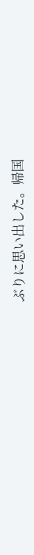ぶりに思い出した。帰国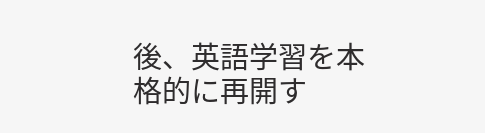後、英語学習を本格的に再開す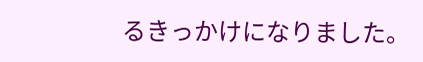るきっかけになりました。